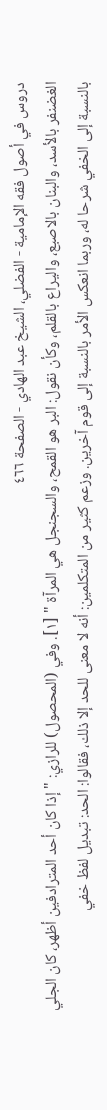دروس في أصول فقه الإمامية - الفضلي، الشيخ عبد الهادي - الصفحة ٤٦٦
الغضنفر بالأسد، والبنان بالاصبع، واليراع بالقلم، وكأن نقول: البر هو القمح، والسجنجل هي المرآة " [١]. وفي (المحصول) للرازي: " إذا كان أحد المترادفين أظهر، كان الجلي بالنسبة إلى الخفي شرحا له، وربما انعكس الأمر بالنسبة إلى قوم آخرين. وزعم كثير من المتكلمين: أنه لا معنى للحد إلا ذلك، فقالوا: الحد: تبديل لفظ خفي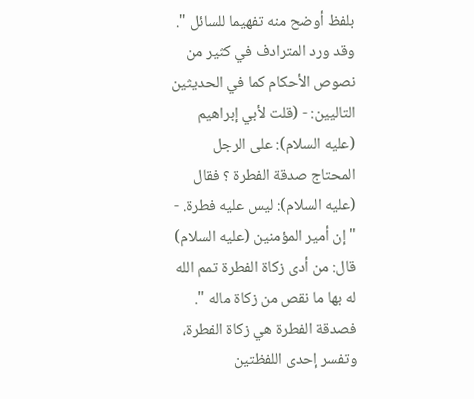بلفظ أوضح منه تفهيما للسائل ". وقد ورد المترادف في كثير من نصوص الأحكام كما في الحديثين التاليين: - (قلت لأبي إبراهيم (عليه السلام): على الرجل المحتاج صدقة الفطرة ؟ فقال (عليه السلام): ليس عليه فطرة. - " إن أمير المؤمنين (عليه السلام) قال: من أدى زكاة الفطرة تمم الله له بها ما نقص من زكاة ماله ". فصدقة الفطرة هي زكاة الفطرة، وتفسر إحدى اللفظتين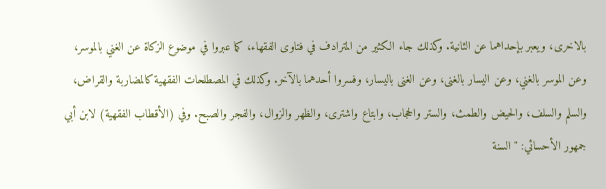بالاخرى، ويعبر بإحداهما عن الثانية. وكذلك جاء الكثير من المترادف في فتاوى الفقهاء، كما عبروا في موضوع الزكاة عن الغني بالموسر، وعن الموسر بالغني، وعن اليسار بالغنى، وعن الغنى باليسار، وفسروا أحدهما بالآخر. وكذلك في المصطلحات الفقهية كالمضاربة والقراض، والسلم والسلف، والحيض والطمث، والستر والحجاب، وابتاع واشترى، والظهر والزوال، والفجر والصبح. وفي (الأقطاب الفقهية) لابن أبي جمهور الأحسائي: " السنة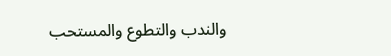والندب والتطوع والمستحب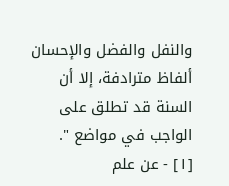والنفل والفضل والإحسان ألفاظ مترادفة، إلا أن السنة قد تطلق على الواجب في مواضع ".
[١] - عن علم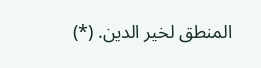المنطق لخير الدين. (*)